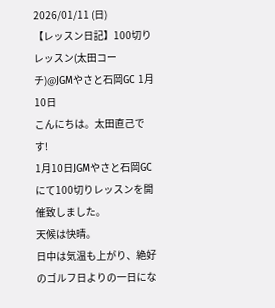2026/01/11 (日)
【レッスン日記】100切りレッスン(太田コーチ)@JGMやさと石岡GC 1月10日
こんにちは。太田直己です!
1月10日JGMやさと石岡GCにて100切りレッスンを開催致しました。
天候は快晴。
日中は気温も上がり、絶好のゴルフ日よりの一日にな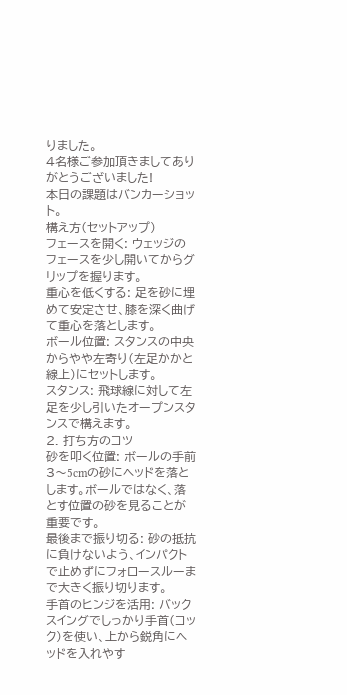りました。
4名様ご参加頂きましてありがとうございました!
本日の課題はバンカーショット。
構え方(セットアップ)
フェースを開く: ウェッジのフェースを少し開いてからグリップを握ります。
重心を低くする: 足を砂に埋めて安定させ、膝を深く曲げて重心を落とします。
ボール位置: スタンスの中央からやや左寄り(左足かかと線上)にセットします。
スタンス: 飛球線に対して左足を少し引いたオープンスタンスで構えます。
2. 打ち方のコツ
砂を叩く位置: ボールの手前3〜5cmの砂にヘッドを落とします。ボールではなく、落とす位置の砂を見ることが重要です。
最後まで振り切る: 砂の抵抗に負けないよう、インパクトで止めずにフォロースルーまで大きく振り切ります。
手首のヒンジを活用: バックスイングでしっかり手首(コック)を使い、上から鋭角にヘッドを入れやす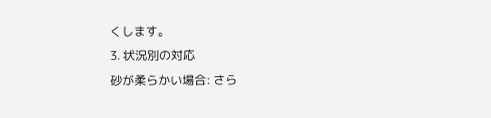くします。
3. 状況別の対応
砂が柔らかい場合: さら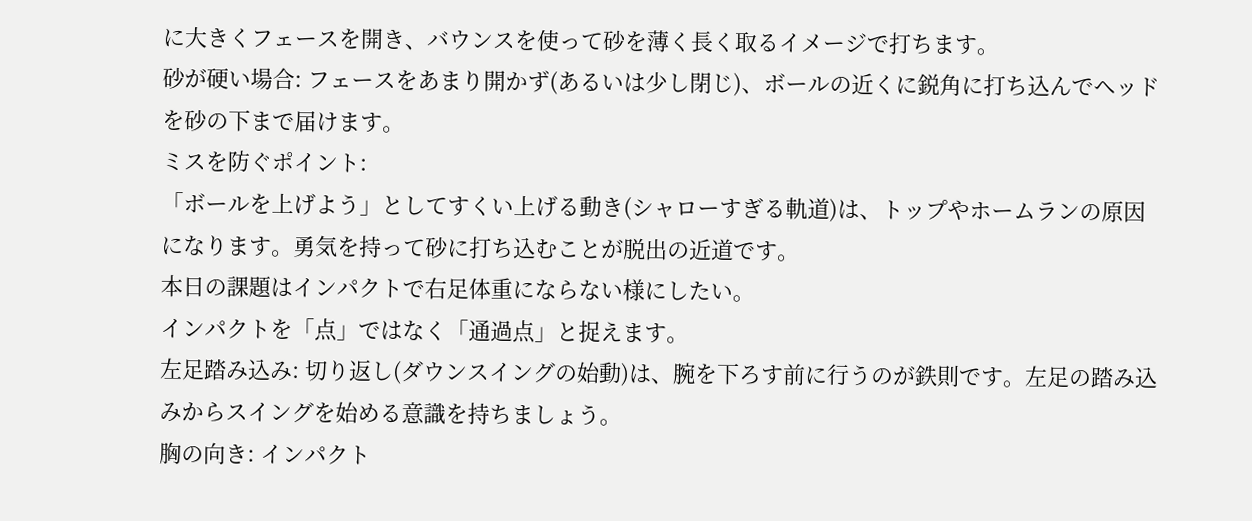に大きくフェースを開き、バウンスを使って砂を薄く長く取るイメージで打ちます。
砂が硬い場合: フェースをあまり開かず(あるいは少し閉じ)、ボールの近くに鋭角に打ち込んでヘッドを砂の下まで届けます。
ミスを防ぐポイント:
「ボールを上げよう」としてすくい上げる動き(シャローすぎる軌道)は、トップやホームランの原因になります。勇気を持って砂に打ち込むことが脱出の近道です。
本日の課題はインパクトで右足体重にならない様にしたい。
インパクトを「点」ではなく「通過点」と捉えます。
左足踏み込み: 切り返し(ダウンスイングの始動)は、腕を下ろす前に行うのが鉄則です。左足の踏み込みからスイングを始める意識を持ちましょう。
胸の向き: インパクト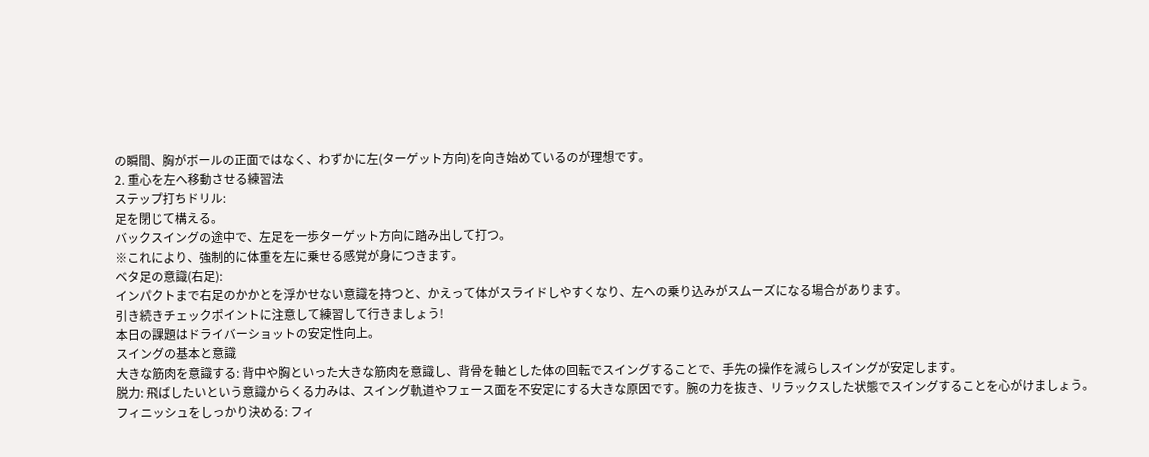の瞬間、胸がボールの正面ではなく、わずかに左(ターゲット方向)を向き始めているのが理想です。
2. 重心を左へ移動させる練習法
ステップ打ちドリル:
足を閉じて構える。
バックスイングの途中で、左足を一歩ターゲット方向に踏み出して打つ。
※これにより、強制的に体重を左に乗せる感覚が身につきます。
ベタ足の意識(右足):
インパクトまで右足のかかとを浮かせない意識を持つと、かえって体がスライドしやすくなり、左への乗り込みがスムーズになる場合があります。
引き続きチェックポイントに注意して練習して行きましょう!
本日の課題はドライバーショットの安定性向上。
スイングの基本と意識
大きな筋肉を意識する: 背中や胸といった大きな筋肉を意識し、背骨を軸とした体の回転でスイングすることで、手先の操作を減らしスイングが安定します。
脱力: 飛ばしたいという意識からくる力みは、スイング軌道やフェース面を不安定にする大きな原因です。腕の力を抜き、リラックスした状態でスイングすることを心がけましょう。
フィニッシュをしっかり決める: フィ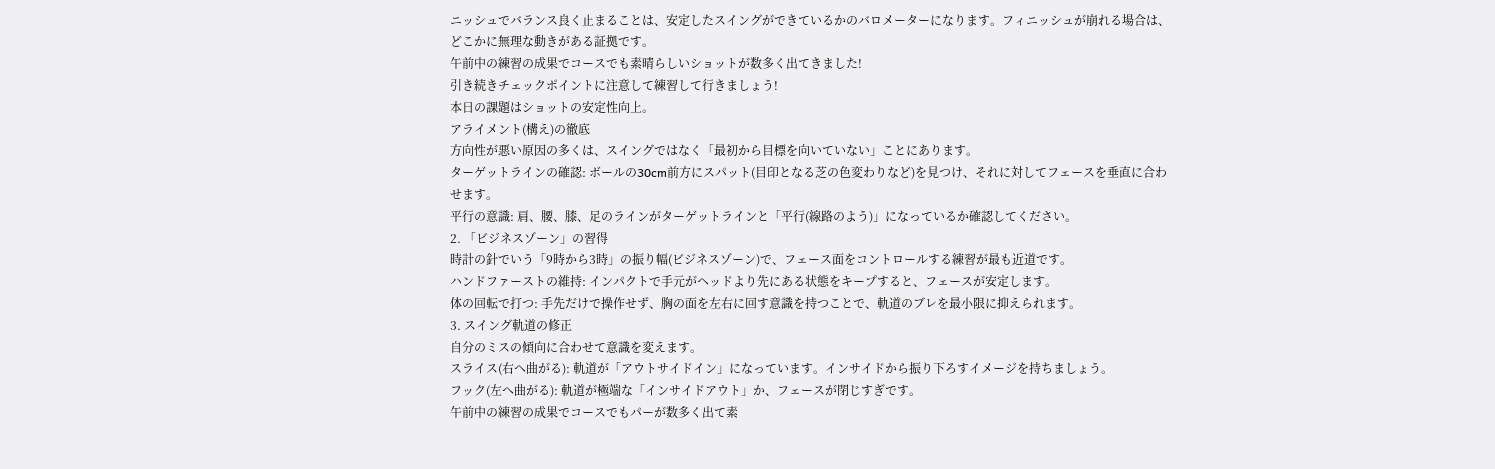ニッシュでバランス良く止まることは、安定したスイングができているかのバロメーターになります。フィニッシュが崩れる場合は、どこかに無理な動きがある証拠です。
午前中の練習の成果でコースでも素晴らしいショットが数多く出てきました!
引き続きチェックポイントに注意して練習して行きましょう!
本日の課題はショットの安定性向上。
アライメント(構え)の徹底
方向性が悪い原因の多くは、スイングではなく「最初から目標を向いていない」ことにあります。
ターゲットラインの確認: ボールの30cm前方にスパット(目印となる芝の色変わりなど)を見つけ、それに対してフェースを垂直に合わせます。
平行の意識: 肩、腰、膝、足のラインがターゲットラインと「平行(線路のよう)」になっているか確認してください。
2. 「ビジネスゾーン」の習得
時計の針でいう「9時から3時」の振り幅(ビジネスゾーン)で、フェース面をコントロールする練習が最も近道です。
ハンドファーストの維持: インパクトで手元がヘッドより先にある状態をキープすると、フェースが安定します。
体の回転で打つ: 手先だけで操作せず、胸の面を左右に回す意識を持つことで、軌道のブレを最小限に抑えられます。
3. スイング軌道の修正
自分のミスの傾向に合わせて意識を変えます。
スライス(右へ曲がる): 軌道が「アウトサイドイン」になっています。インサイドから振り下ろすイメージを持ちましょう。
フック(左へ曲がる): 軌道が極端な「インサイドアウト」か、フェースが閉じすぎです。
午前中の練習の成果でコースでもパーが数多く出て素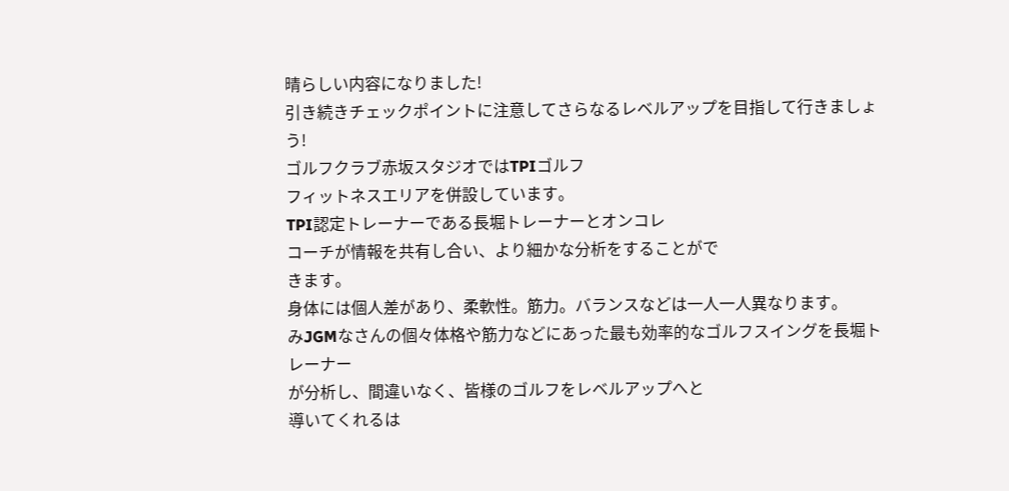晴らしい内容になりました!
引き続きチェックポイントに注意してさらなるレベルアップを目指して行きましょう!
ゴルフクラブ赤坂スタジオではTPIゴルフ
フィットネスエリアを併設しています。
TPI認定トレーナーである長堀トレーナーとオンコレ
コーチが情報を共有し合い、より細かな分析をすることがで
きます。
身体には個人差があり、柔軟性。筋力。バランスなどは一人一人異なります。
みJGMなさんの個々体格や筋力などにあった最も効率的なゴルフスイングを長堀トレーナー
が分析し、間違いなく、皆様のゴルフをレベルアップへと
導いてくれるは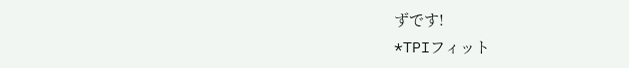ずです!
*TPIフィット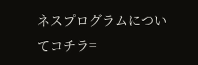ネスプログラムについてコチラ=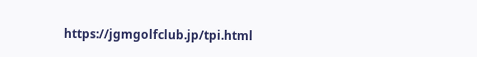https://jgmgolfclub.jp/tpi.html